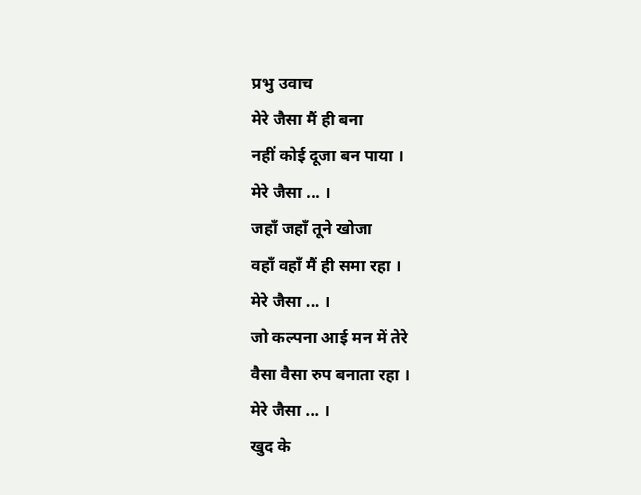प्रभु उवाच
मेरे जैसा मैं ही बना
नहीं कोई दूजा बन पाया ।
मेरे जैसा ... ।
जहाँ जहाँ तूने खोजा
वहाँ वहाँ मैं ही समा रहा ।
मेरे जैसा ... ।
जो कल्पना आई मन में तेरे
वैसा वैसा रुप बनाता रहा ।
मेरे जैसा ... ।
खुद के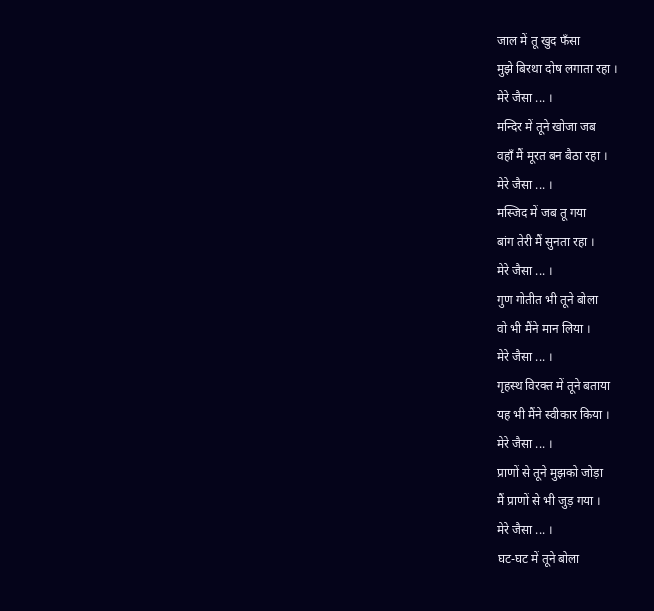जाल में तू खुद फँसा
मुझे बिरथा दोष लगाता रहा ।
मेरे जैसा ... ।
मन्दिर में तूने खोजा जब
वहाँ मैं मूरत बन बैठा रहा ।
मेरे जैसा ... ।
मस्जिद में जब तू गया
बांग तेरी मैं सुनता रहा ।
मेरे जैसा ... ।
गुण गोतीत भी तूने बोला
वो भी मैंने मान लिया ।
मेरे जैसा ... ।
गृहस्थ विरक्त में तूने बताया
यह भी मैंने स्वीकार किया ।
मेरे जैसा ... ।
प्राणों से तूने मुझको जोड़ा
मैं प्राणों से भी जुड़ गया ।
मेरे जैसा ... ।
घट-घट में तूने बोला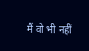मैं वो भी नहीं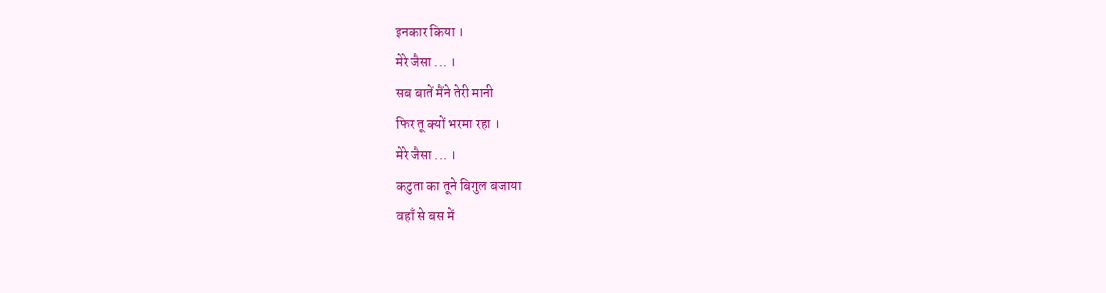इनकार किया ।
मेरे जैसा ... ।
सब बातें मैंने तेरी मानी
फिर तू क्यों भरमा रहा ।
मेरे जैसा ... ।
कटुता का तूने बिगुल बजाया
वहाँ से बस में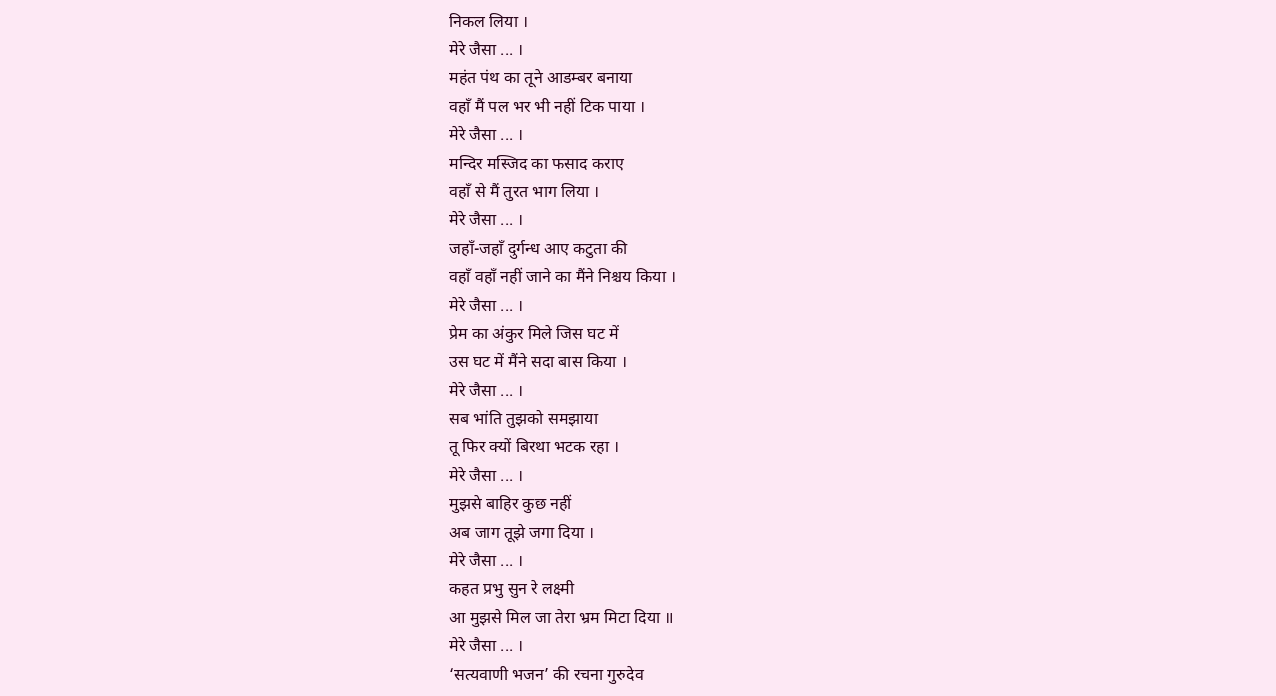निकल लिया ।
मेरे जैसा ... ।
महंत पंथ का तूने आडम्बर बनाया
वहाँ मैं पल भर भी नहीं टिक पाया ।
मेरे जैसा ... ।
मन्दिर मस्जिद का फसाद कराए
वहाँ से मैं तुरत भाग लिया ।
मेरे जैसा ... ।
जहाँ-जहाँ दुर्गन्ध आए कटुता की
वहाँ वहाँ नहीं जाने का मैंने निश्चय किया ।
मेरे जैसा ... ।
प्रेम का अंकुर मिले जिस घट में
उस घट में मैंने सदा बास किया ।
मेरे जैसा ... ।
सब भांति तुझको समझाया
तू फिर क्यों बिरथा भटक रहा ।
मेरे जैसा ... ।
मुझसे बाहिर कुछ नहीं
अब जाग तूझे जगा दिया ।
मेरे जैसा ... ।
कहत प्रभु सुन रे लक्ष्मी
आ मुझसे मिल जा तेरा भ्रम मिटा दिया ॥
मेरे जैसा ... ।
‘सत्यवाणी भजन’ की रचना गुरुदेव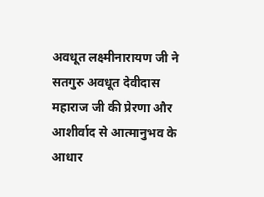अवधूत लक्ष्मीनारायण जी ने सतगुरु अवधूत देवीदास महाराज जी की प्रेरणा और आशीर्वाद से आत्मानुभव के आधार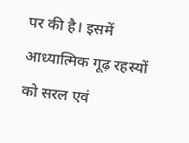पर की है। इसमें आध्यात्मिक गूढ़ रहस्यों को सरल एवं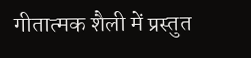गीतात्मक शैली में प्रस्तुत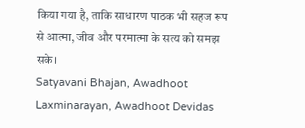किया गया है, ताकि साधारण पाठक भी सहज रूप से आत्मा, जीव और परमात्मा के सत्य को समझ सके।
Satyavani Bhajan, Awadhoot Laxminarayan, Awadhoot Devidas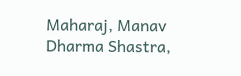Maharaj, Manav Dharma Shastra,